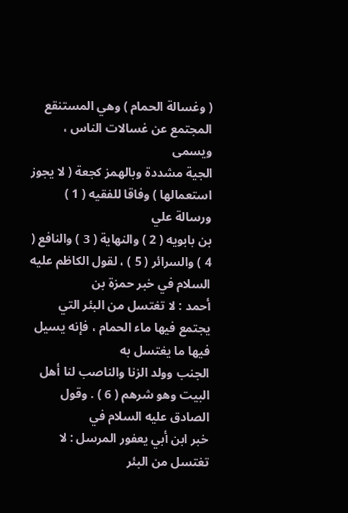( وغسالة الحمام ) وهي المستنقع المجتمع عن غسالات الناس ، ويسمى
الجية مشددة وبالهمز كجعة ( لا يجوز استعمالها ) وفاقا للفقيه ( 1 ) ورسالة علي
بن بابويه ( 2 ) والنهاية ( 3 ) والنافع ( 4 ) والسرائر ( 5 ) ، لقول الكاظم عليه السلام في خبر حمزة بن
أحمد : لا تغتسل من البئر التي يجتمع فيها ماء الحمام ، فإنه يسيل فيها ما يغتسل به
الجنب وولد الزنا والناصب لنا أهل البيت وهو شرهم ( 6 ) . وقول الصادق عليه السلام في
خبر ابن أبي يعفور المرسل : لا تغتسل من البئر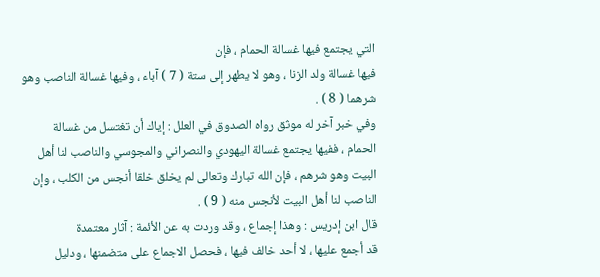التي يجتمع فيها غسالة الحمام ، فإن
فيها غسالة ولد الزنا ، وهو لا يطهر إلى ستة ( 7 ) آباء ، وفيها غسالة الناصب وهو
شرهما ( 8 ) .
وفي خبر آخر له موثق رواه الصدوق في العلل : إياك أن تغتسل من غسالة
الحمام ، ففيها يجتمع غسالة اليهودي والنصراني والمجوسي والناصب لنا أهل
البيت وهو شرهم ، فإن الله تبارك وتعالى لم يخلق خلقا أنجس من الكلب ، وإن
الناصب لنا أهل البيت لأنجس منه ( 9 ) .
قال ابن إدريس : وهذا إجماع ، وقد وردت به عن الأئمة : آثار معتمدة
قد أجمع عليها ، لا أحد خالف فيها ، فحصل الاجماع على متضمنها ، ودليل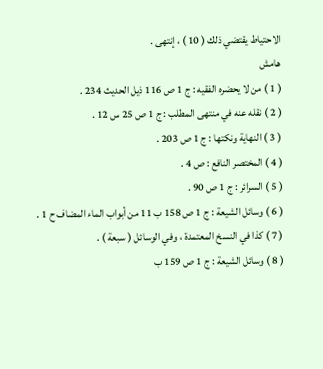الاحتياط يقتضي ذلك ( 10 ) ، إنتهى .
هامش
( 1 ) من لا يحضره الفقيه : ج 1 ص 116 ذيل الحديث 234 .
( 2 ) نقله عنه في منتهى المطلب : ج 1 ص 25 س 12 .
( 3 ) النهاية ونكتها : ج 1 ص 203 .
( 4 ) المختصر النافع : ص 4 .
( 5 ) السرائر : ج 1 ص 90 .
( 6 ) وسائل الشيعة : ج 1 ص 158 ب 11 من أبواب الماء المضاف ح 1 .
( 7 ) كذا في النسخ المعتمدة ، وفي الوسائل ( سبعة ) .
( 8 ) وسائل الشيعة : ج 1 ص 159 ب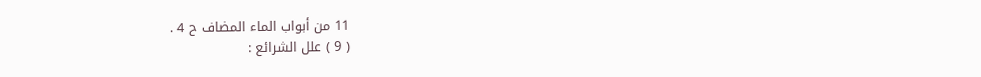11 من أبواب الماء المضاف ح 4 .
( 9 ) علل الشرائع :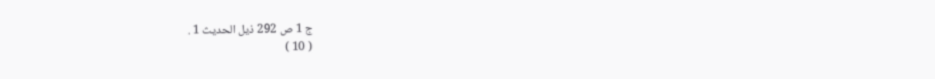ج 1 ص 292 ذيل الحديث 1 .
( 10 )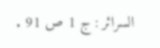السرائر : ج 1 ص 91 .